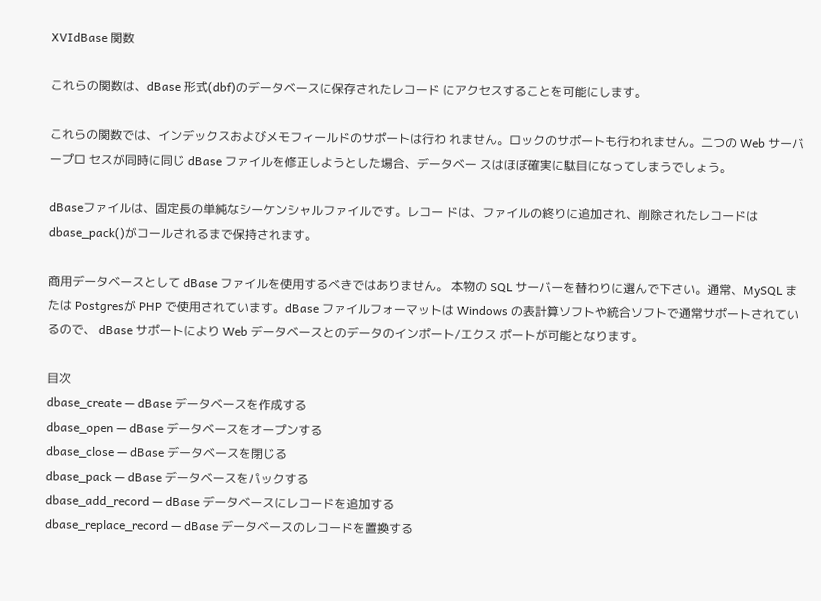XVIdBase 関数

これらの関数は、dBase 形式(dbf)のデータベースに保存されたレコード にアクセスすることを可能にします。

これらの関数では、インデックスおよびメモフィールドのサポートは行わ れません。ロックのサポートも行われません。二つの Web サーバープロ セスが同時に同じ dBase ファイルを修正しようとした場合、データベー スはほぼ確実に駄目になってしまうでしょう。

dBaseファイルは、固定長の単純なシーケンシャルファイルです。レコー ドは、ファイルの終りに追加され、削除されたレコードは dbase_pack()がコールされるまで保持されます。

商用データベースとして dBase ファイルを使用するべきではありません。 本物の SQL サーバーを替わりに選んで下さい。通常、MySQL または Postgresが PHP で使用されています。dBase ファイルフォーマットは Windows の表計算ソフトや統合ソフトで通常サポートされているので、 dBase サポートにより Web データベースとのデータのインポート/エクス ポートが可能となります。

目次
dbase_create — dBase データベースを作成する
dbase_open — dBase データベースをオープンする
dbase_close — dBase データベースを閉じる
dbase_pack — dBase データベースをパックする
dbase_add_record — dBase データベースにレコードを追加する
dbase_replace_record — dBase データベースのレコードを置換する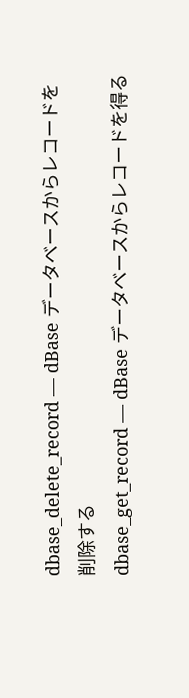dbase_delete_record — dBase データベースからレコードを削除する
dbase_get_record — dBase データベースからレコードを得る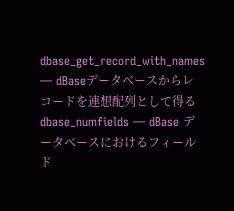dbase_get_record_with_names — dBaseデータベースからレコードを連想配列として得る
dbase_numfields — dBase データベースにおけるフィールド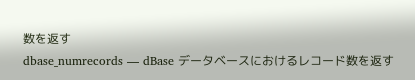数を返す
dbase_numrecords — dBase データベースにおけるレコード数を返す